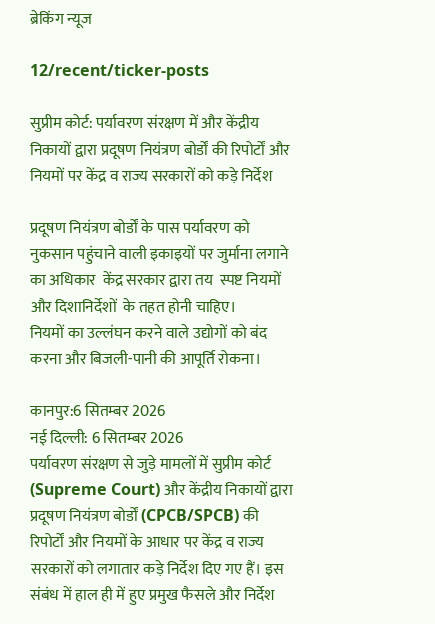ब्रेकिंग न्यूज

12/recent/ticker-posts

सुप्रीम कोर्ट: पर्यावरण संरक्षण में और केंद्रीय निकायों द्वारा प्रदूषण नियंत्रण बोर्डों की रिपोर्टों और नियमों पर केंद्र व राज्य सरकारों को कड़े निर्देश

प्रदूषण नियंत्रण बोर्डों के पास पर्यावरण को नुकसान पहुंचाने वाली इकाइयों पर जुर्माना लगाने का अधिकार  केंद्र सरकार द्वारा तय  स्पष्ट नियमों और दिशानिर्देशों  के तहत होनी चाहिए।
नियमों का उल्लंघन करने वाले उद्योगों को बंद करना और बिजली-पानी की आपूर्ति रोकना।

कानपुर:6 सितम्बर 2026
नई दिल्ली: 6 सितम्बर 2026
पर्यावरण संरक्षण से जुड़े मामलों में सुप्रीम कोर्ट (Supreme Court) और केंद्रीय निकायों द्वारा प्रदूषण नियंत्रण बोर्डों (CPCB/SPCB) की रिपोर्टों और नियमों के आधार पर केंद्र व राज्य सरकारों को लगातार कड़े निर्देश दिए गए हैं। इस संबंध में हाल ही में हुए प्रमुख फैसले और निर्देश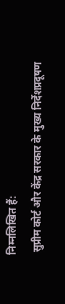निम्नलिखित हैं:
 सुप्रीम कोर्ट और केंद्र सरकार के मुख्य निर्देशप्रदूषण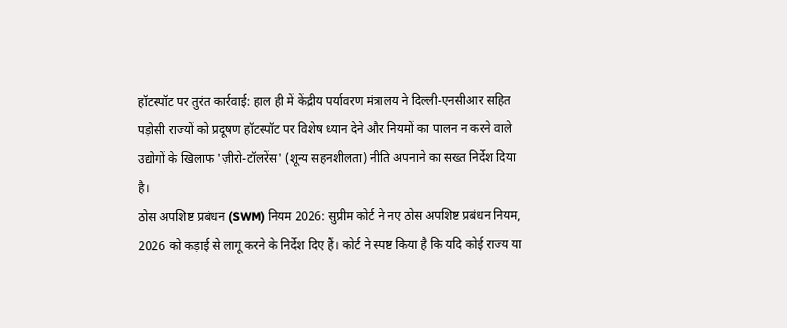हॉटस्पॉट पर तुरंत कार्रवाई: हाल ही में केंद्रीय पर्यावरण मंत्रालय ने दिल्ली-एनसीआर सहित पड़ोसी राज्यों को प्रदूषण हॉटस्पॉट पर विशेष ध्यान देने और नियमों का पालन न करने वाले उद्योगों के खिलाफ 'ज़ीरो-टॉलरेंस' (शून्य सहनशीलता) नीति अपनाने का सख्त निर्देश दिया है।
ठोस अपशिष्ट प्रबंधन (SWM) नियम 2026: सुप्रीम कोर्ट ने नए ठोस अपशिष्ट प्रबंधन नियम, 2026 को कड़ाई से लागू करने के निर्देश दिए हैं। कोर्ट ने स्पष्ट किया है कि यदि कोई राज्य या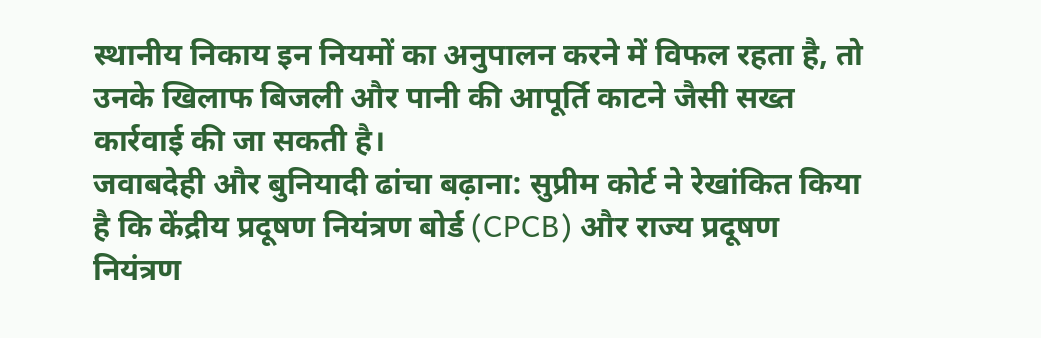स्थानीय निकाय इन नियमों का अनुपालन करने में विफल रहता है, तो उनके खिलाफ बिजली और पानी की आपूर्ति काटने जैसी सख्त कार्रवाई की जा सकती है।
जवाबदेही और बुनियादी ढांचा बढ़ाना: सुप्रीम कोर्ट ने रेखांकित किया है कि केंद्रीय प्रदूषण नियंत्रण बोर्ड (CPCB) और राज्य प्रदूषण नियंत्रण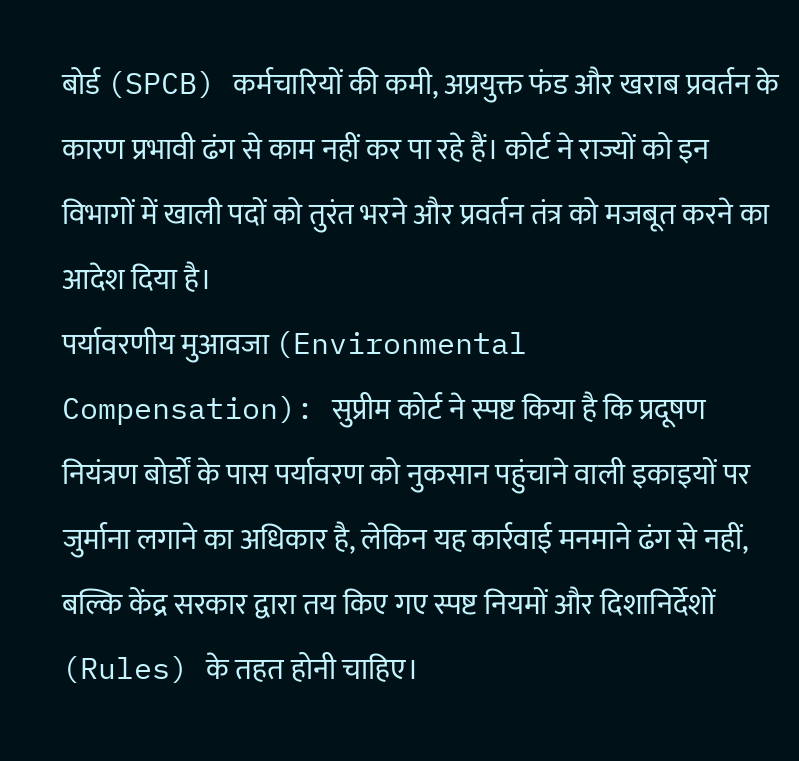बोर्ड (SPCB) कर्मचारियों की कमी, अप्रयुक्त फंड और खराब प्रवर्तन के कारण प्रभावी ढंग से काम नहीं कर पा रहे हैं। कोर्ट ने राज्यों को इन विभागों में खाली पदों को तुरंत भरने और प्रवर्तन तंत्र को मजबूत करने का आदेश दिया है।
पर्यावरणीय मुआवजा (Environmental Compensation): सुप्रीम कोर्ट ने स्पष्ट किया है कि प्रदूषण नियंत्रण बोर्डों के पास पर्यावरण को नुकसान पहुंचाने वाली इकाइयों पर जुर्माना लगाने का अधिकार है, लेकिन यह कार्रवाई मनमाने ढंग से नहीं, बल्कि केंद्र सरकार द्वारा तय किए गए स्पष्ट नियमों और दिशानिर्देशों (Rules) के तहत होनी चाहिए।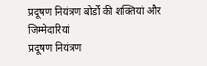प्रदूषण नियंत्रण बोर्डों की शक्तियां और जिम्मेदारियां
प्रदूषण नियंत्रण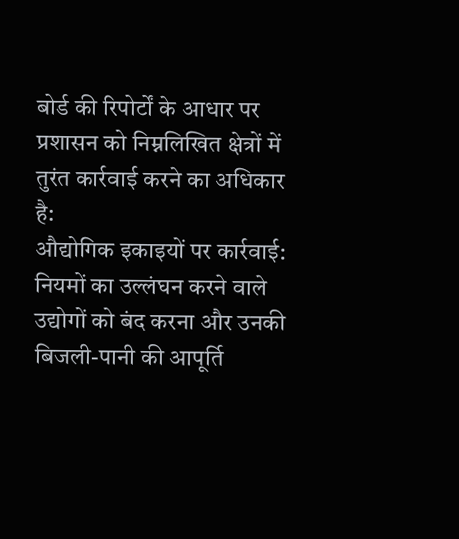बोर्ड की रिपोर्टों के आधार पर प्रशासन को निम्नलिखित क्षेत्रों में तुरंत कार्रवाई करने का अधिकार है:
औद्योगिक इकाइयों पर कार्रवाई: नियमों का उल्लंघन करने वाले उद्योगों को बंद करना और उनकी बिजली-पानी की आपूर्ति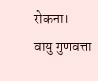रोकना।
वायु गुणवत्ता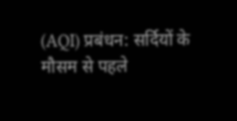(AQI) प्रबंधन: सर्दियों के मौसम से पहले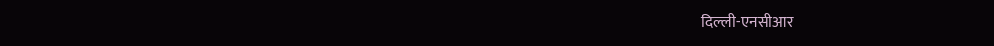दिल्ली-एनसीआर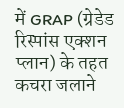में GRAP (ग्रेडेड रिस्पांस एक्शन प्लान) के तहत कचरा जलाने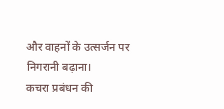और वाहनों के उत्सर्जन पर निगरानी बढ़ाना।
कचरा प्रबंधन की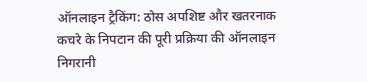ऑनलाइन ट्रैकिंग: ठोस अपशिष्ट और खतरनाक कचरे के निपटान की पूरी प्रक्रिया की ऑनलाइन निगरानी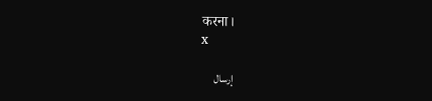करना।
x

إرسال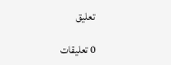تعليق

0 تعليقات